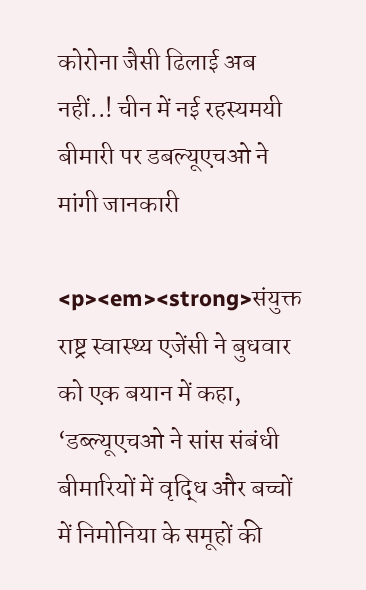कोरोना जैसी ढिलाई अब नहीं..! चीन में नई रहस्यमयी बीमारी पर डबल्यूएचओ ने मांगी जानकारी

<p><em><strong>संयुक्त राष्ट्र स्वास्थ्य एजेंसी ने बुधवार को एक बयान में कहा, ‘डब्ल्यूएचओ ने सांस संबंधी बीमारियों में वृद्धि और बच्चों में निमोनिया के समूहों की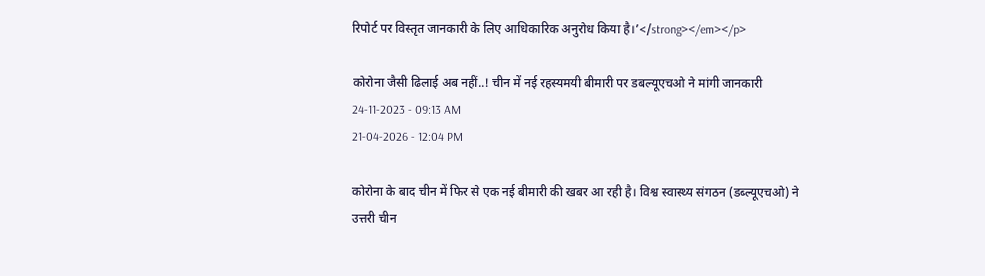रिपोर्ट पर विस्तृत जानकारी के लिए आधिकारिक अनुरोध किया है।’</strong></em></p>

कोरोना जैसी ढिलाई अब नहीं..! चीन में नई रहस्यमयी बीमारी पर डबल्यूएचओ ने मांगी जानकारी
24-11-2023 - 09:13 AM
21-04-2026 - 12:04 PM

कोरोना के बाद चीन में फिर से एक नई बीमारी की खबर आ रही है। विश्व स्वास्थ्य संगठन (डब्ल्यूएचओ) ने उत्तरी चीन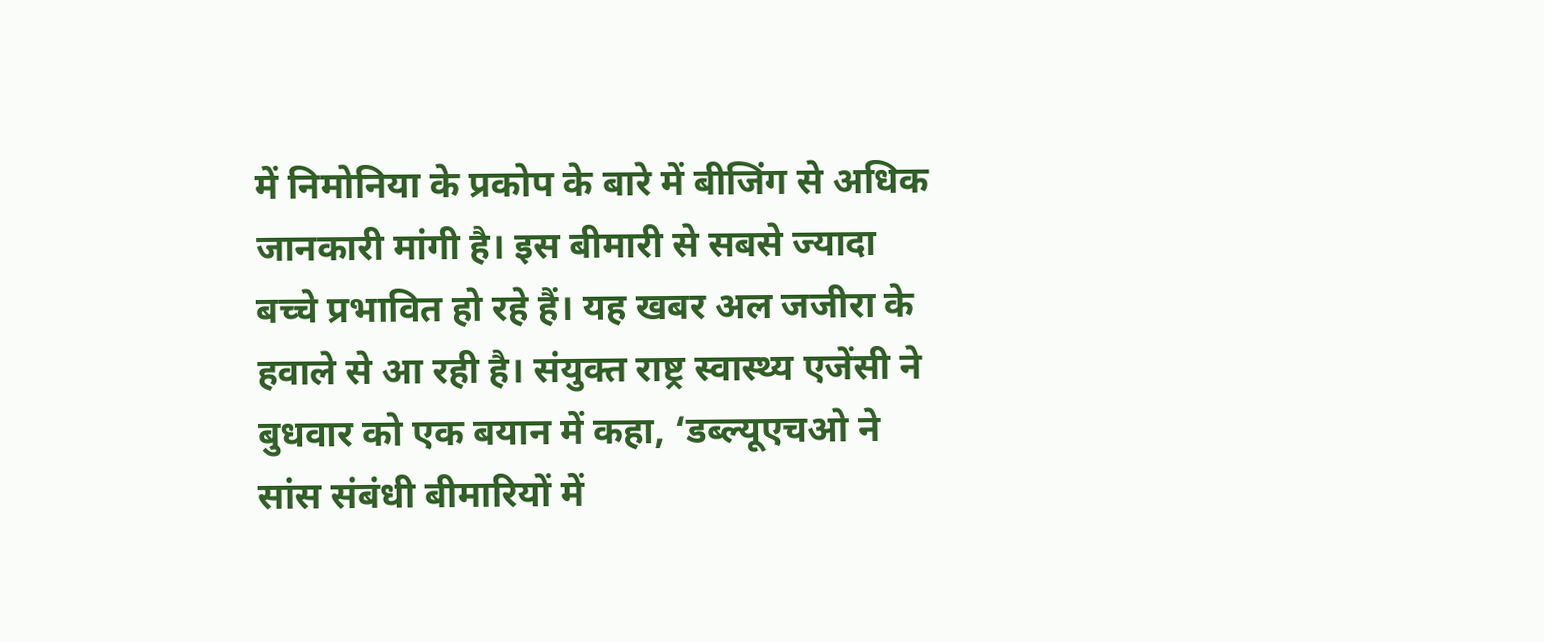में निमोनिया के प्रकोप के बारे में बीजिंग से अधिक जानकारी मांगी है। इस बीमारी से सबसे ज्यादा बच्चे प्रभावित हो रहे हैं। यह खबर अल जजीरा के हवाले से आ रही है। संयुक्त राष्ट्र स्वास्थ्य एजेंसी ने बुधवार को एक बयान में कहा, ‘डब्ल्यूएचओ ने सांस संबंधी बीमारियों में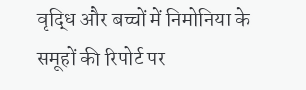वृद्धि और बच्चों में निमोनिया के समूहों की रिपोर्ट पर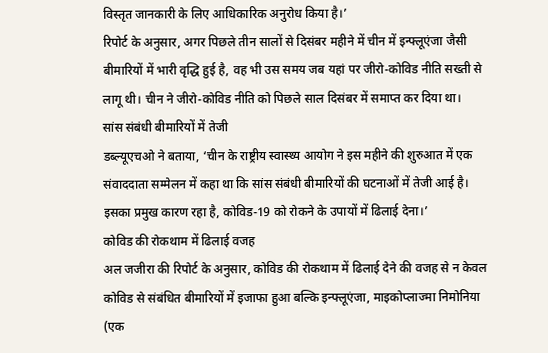विस्तृत जानकारी के लिए आधिकारिक अनुरोध किया है।’
रिपोर्ट के अनुसार, अगर पिछले तीन सालों से दिसंबर महीने में चीन में इन्फ्लूएंजा जैसी बीमारियों में भारी वृद्धि हुई है, वह भी उस समय जब यहां पर जीरो-कोविड नीति सख्ती से लागू थी। चीन ने जीरो-कोविड नीति को पिछले साल दिसंबर में समाप्त कर दिया था।
सांस संबंधी बीमारियों में तेजी
डब्ल्यूएचओ ने बताया, ‘चीन के राष्ट्रीय स्वास्थ्य आयोग ने इस महीने की शुरुआत में एक संवाददाता सम्मेलन में कहा था कि सांस संबंधी बीमारियों की घटनाओं में तेजी आई है। इसका प्रमुख कारण रहा है, कोविड-19 को रोकने के उपायों में ढिलाई देना।’
कोविड की रोकथाम में ढिलाई वजह
अल जजीरा की रिपोर्ट के अनुसार, कोविड की रोकथाम में ढिलाई देने की वजह से न केवल कोविड से संबंधित बीमारियों में इजाफा हुआ बल्कि इन्फ्लूएंजा, माइकोप्लाज्मा निमोनिया (एक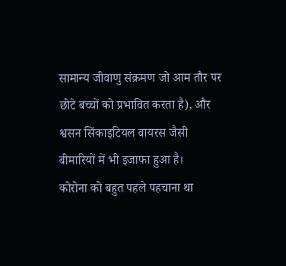सामान्य जीवाणु संक्रमण जो आम तौर पर छोटे बच्चों को प्रभावित करता है), और श्वसन सिंकाइटियल वायरस जैसी बीमारियों में भी इजाफा हुआ है।
कोरोना को बहुत पहले पहचाना था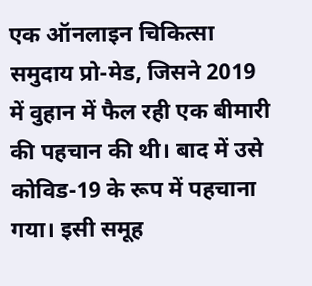एक ऑनलाइन चिकित्सा समुदाय प्रो-मेड, जिसने 2019 में वुहान में फैल रही एक बीमारी की पहचान की थी। बाद में उसे कोविड-19 के रूप में पहचाना गया। इसी समूह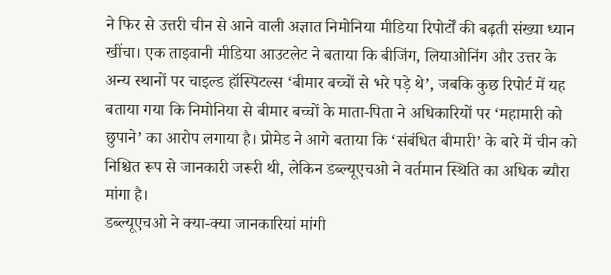ने फिर से उत्तरी चीन से आने वाली अज्ञात निमोनिया मीडिया रिपोर्टों की बढ़ती संख्या ध्यान खींचा। एक ताइवानी मीडिया आउटलेट ने बताया कि बीजिंग, लियाओनिंग और उत्तर के अन्य स्थानों पर चाइल्ड हॉस्पिटल्स ‘बीमार बच्चों से भरे पड़े थे’, जबकि कुछ रिपोर्ट में यह बताया गया कि निमोनिया से बीमार बच्चों के माता-पिता ने अधिकारियों पर ‘महामारी को छुपाने’ का आरोप लगाया है। प्रोमेड ने आगे बताया कि ‘संबंधित बीमारी’ के बारे में चीन को निश्चित रूप से जानकारी जरूरी थी, लेकिन डब्ल्यूएचओ ने वर्तमान स्थिति का अधिक ब्यौरा मांगा है।
डब्ल्यूएचओ ने क्या-क्या जानकारियां मांगी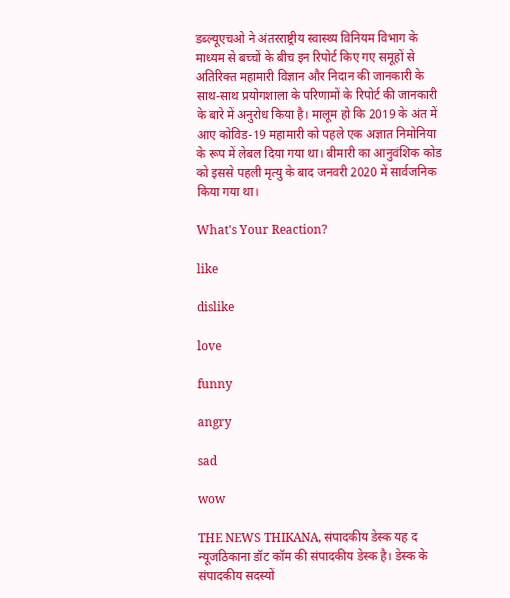डब्ल्यूएचओ ने अंतरराष्ट्रीय स्वास्थ्य विनियम विभाग के माध्यम से बच्चों के बीच इन रिपोर्ट किए गए समूहों से अतिरिक्त महामारी विज्ञान और निदान की जानकारी के साथ-साथ प्रयोगशाला के परिणामों के रिपोर्ट की जानकारी के बारे में अनुरोध किया है। मालूम हो कि 2019 के अंत में आए कोविड-19 महामारी को पहले एक अज्ञात निमोनिया के रूप में लेबल दिया गया था। बीमारी का आनुवंशिक कोड को इससे पहली मृत्यु के बाद जनवरी 2020 में सार्वजनिक किया गया था।

What's Your Reaction?

like

dislike

love

funny

angry

sad

wow

THE NEWS THIKANA, संपादकीय डेस्क यह द न्यूजठिकाना डॉट कॉम की संपादकीय डेस्क है। डेस्क के संपादकीय सदस्यों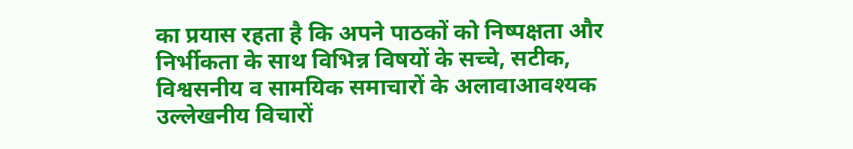का प्रयास रहता है कि अपने पाठकों को निष्पक्षता और निर्भीकता के साथ विभिन्न विषयों के सच्चे, सटीक, विश्वसनीय व सामयिक समाचारों के अलावाआवश्यक उल्लेखनीय विचारों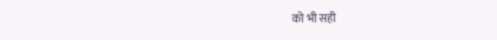को भी सही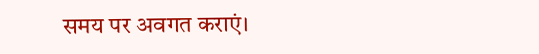समय पर अवगत कराएं।